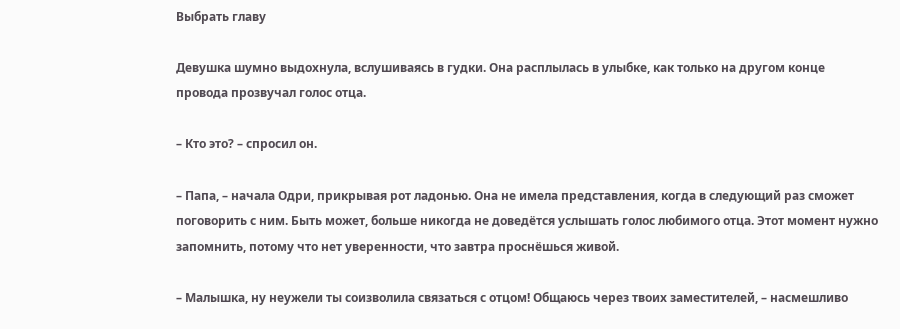Выбрать главу

Девушка шумно выдохнула, вслушиваясь в гудки. Она расплылась в улыбке, как только на другом конце провода прозвучал голос отца.

– Кто это? – спросил он.

– Папа, – начала Одри, прикрывая рот ладонью. Она не имела представления, когда в следующий раз сможет поговорить с ним. Быть может, больше никогда не доведётся услышать голос любимого отца. Этот момент нужно запомнить, потому что нет уверенности, что завтра проснёшься живой.

– Малышка, ну неужели ты соизволила связаться с отцом! Общаюсь через твоих заместителей, – насмешливо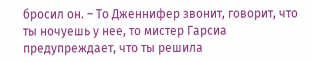бросил он. – То Дженнифер звонит, говорит, что ты ночуешь у нее, то мистер Гарсиа предупреждает, что ты решила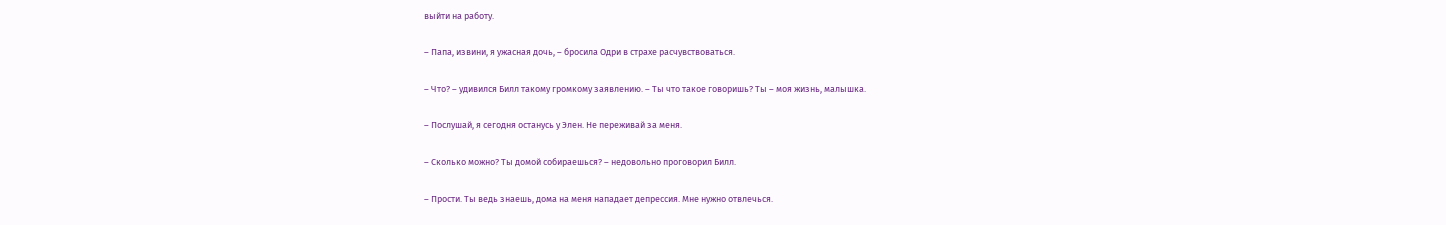выйти на работу.

– Папа, извини, я ужасная дочь, – бросила Одри в страхе расчувствоваться.

– Что? – удивился Билл такому громкому заявлению. – Ты что такое говоришь? Ты – моя жизнь, малышка.

– Послушай, я сегодня останусь у Элен. Не переживай за меня.

– Сколько можно? Ты домой собираешься? – недовольно проговорил Билл.

– Прости. Ты ведь знаешь, дома на меня нападает депрессия. Мне нужно отвлечься.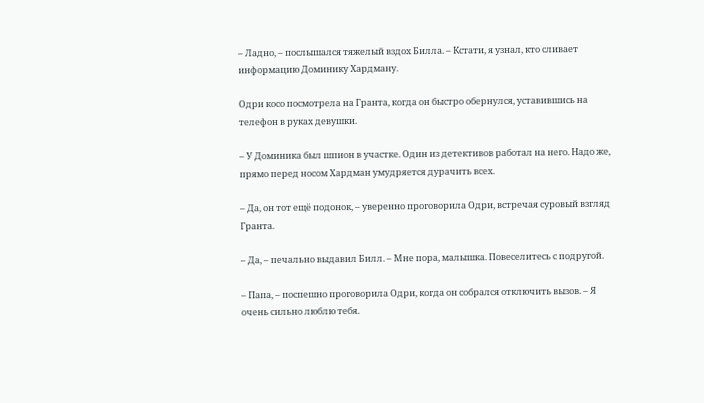– Ладно, – послышался тяжелый вздох Билла. – Кстати, я узнал, кто сливает информацию Доминику Хардману.

Одри косо посмотрела на Гранта, когда он быстро обернулся, уставившись на телефон в руках девушки.

– У Доминика был шпион в участке. Один из детективов работал на него. Надо же, прямо перед носом Хардман умудряется дурачить всех.

– Да, он тот ещё подонок, – уверенно проговорила Одри, встречая суровый взгляд Гранта.

– Да, – печально выдавил Билл. – Мне пора, малышка. Повеселитесь с подругой.

– Папа, – поспешно проговорила Одри, когда он собрался отключить вызов. – Я очень сильно люблю тебя.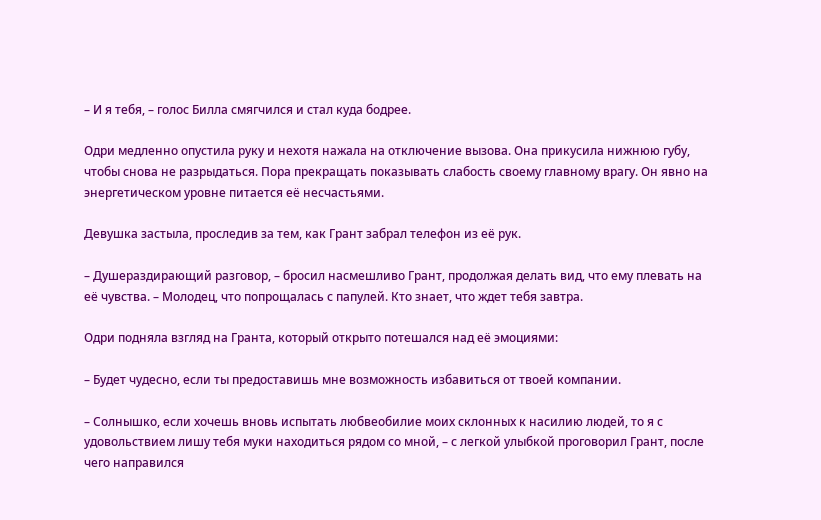– И я тебя, – голос Билла смягчился и стал куда бодрее.

Одри медленно опустила руку и нехотя нажала на отключение вызова. Она прикусила нижнюю губу, чтобы снова не разрыдаться. Пора прекращать показывать слабость своему главному врагу. Он явно на энергетическом уровне питается её несчастьями.

Девушка застыла, проследив за тем, как Грант забрал телефон из её рук.

– Душераздирающий разговор, – бросил насмешливо Грант, продолжая делать вид, что ему плевать на её чувства. – Молодец, что попрощалась с папулей. Кто знает, что ждет тебя завтра.

Одри подняла взгляд на Гранта, который открыто потешался над её эмоциями:

– Будет чудесно, если ты предоставишь мне возможность избавиться от твоей компании.

– Солнышко, если хочешь вновь испытать любвеобилие моих склонных к насилию людей, то я с удовольствием лишу тебя муки находиться рядом со мной, – с легкой улыбкой проговорил Грант, после чего направился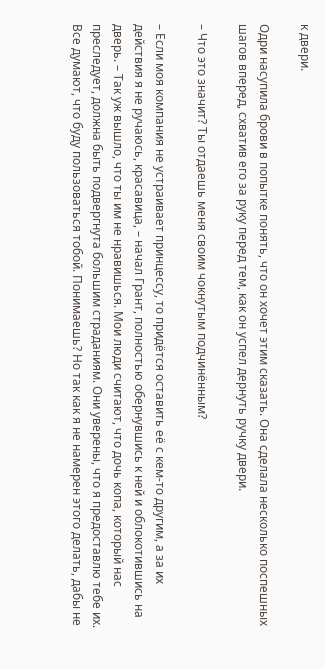к двери.

Одри насупила брови в попытке понять, что он хочет этим сказать. Она сделала несколько поспешных шагов вперед, схватив его за руку перед тем, как он успел дернуть ручку двери.

– Что это значит? Ты отдаешь меня своим чокнутым подчинённым?

– Если моя компания не устраивает принцессу, то придётся оставить её с кем-то другим, а за их действия я не ручаюсь, красавица, – начал Грант, полностью обернувшись к ней и облокотившись на дверь. – Так уж вышло, что ты им не нравишься. Мои люди считают, что дочь копа, который нас преследует, должна быть подвергнута большим страданиям. Они уверены, что я предоставлю тебе их. Все думают, что буду пользоваться тобой. Понимаешь? Но так как я не намерен этого делать, дабы не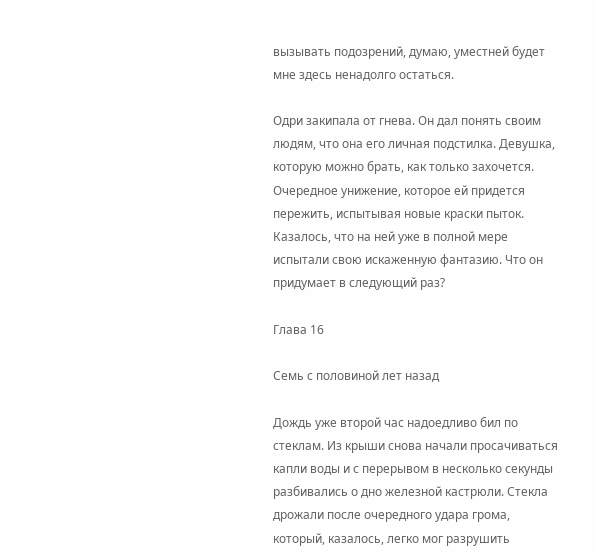вызывать подозрений, думаю, уместней будет мне здесь ненадолго остаться.

Одри закипала от гнева. Он дал понять своим людям, что она его личная подстилка. Девушка, которую можно брать, как только захочется. Очередное унижение, которое ей придется пережить, испытывая новые краски пыток. Казалось, что на ней уже в полной мере испытали свою искаженную фантазию. Что он придумает в следующий раз?

Глава 16

Семь с половиной лет назад

Дождь уже второй час надоедливо бил по стеклам. Из крыши снова начали просачиваться капли воды и с перерывом в несколько секунды разбивались о дно железной кастрюли. Стекла дрожали после очередного удара грома, который, казалось, легко мог разрушить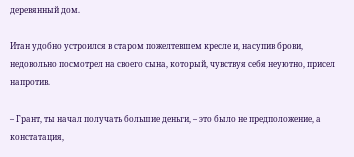деревянный дом.

Итан удобно устроился в старом пожелтевшем кресле и, насупив брови, недовольно посмотрел на своего сына, который, чувствуя себя неуютно, присел напротив.

– Грант, ты начал получать большие деньги, – это было не предположение, а констатация,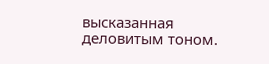высказанная деловитым тоном.